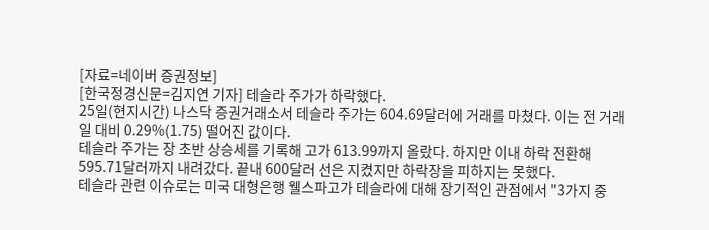[자료=네이버 증권정보]
[한국정경신문=김지연 기자] 테슬라 주가가 하락했다.
25일(현지시간) 나스닥 증권거래소서 테슬라 주가는 604.69달러에 거래를 마쳤다. 이는 전 거래일 대비 0.29%(1.75) 떨어진 값이다.
테슬라 주가는 장 초반 상승세를 기록해 고가 613.99까지 올랐다. 하지만 이내 하락 전환해 595.71달러까지 내려갔다. 끝내 600달러 선은 지켰지만 하락장을 피하지는 못했다.
테슬라 관련 이슈로는 미국 대형은행 웰스파고가 테슬라에 대해 장기적인 관점에서 "3가지 중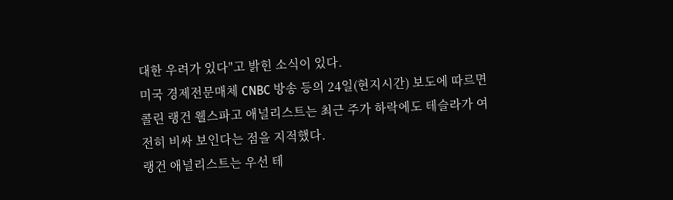대한 우려가 있다"고 밝힌 소식이 있다.
미국 경제전문매체 CNBC 방송 등의 24일(현지시간) 보도에 따르면 콜린 랭건 웰스파고 애널리스트는 최근 주가 하락에도 테슬라가 여전히 비싸 보인다는 점을 지적했다.
랭건 애널리스트는 우선 테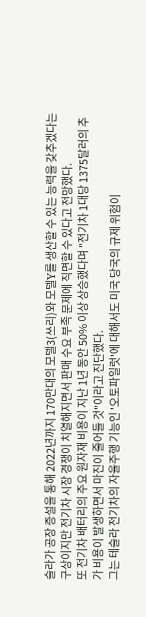슬라가 공장 증설을 통해 2022년까지 170만대의 모델3(쓰리)와 모델Y를 생산할 수 있는 능력을 갖추겠다는 구상이지만 전기차 시장 경쟁이 치열해지면서 판매 수요 부족 문제에 직면할 수 있다고 전망했다.
또 전기차 배터리의 주요 원자재 비용이 지난 1년 동안 50% 이상 상승했다며 "전기차 1대당 1375달러의 추가 비용이 발생하면서 마진이 줄어들 것"이라고 진단했다.
그는 테슬라 전기차의 자율주행 기능인 '오토파일럿'에 대해서도 미국 당국의 규제 위험이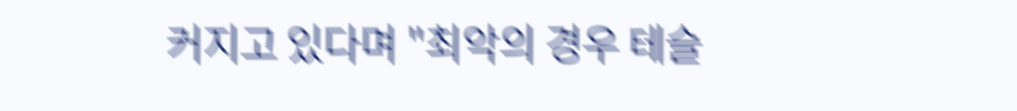커지고 있다며 "최악의 경우 테슬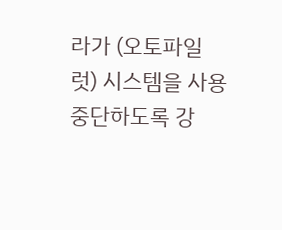라가 (오토파일럿) 시스템을 사용 중단하도록 강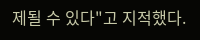제될 수 있다"고 지적했다.